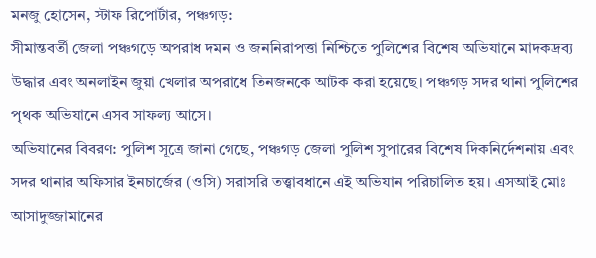মনজু হোসেন, স্টাফ রিপোর্টার, পঞ্চগড়:
সীমান্তবর্তী জেলা পঞ্চগড়ে অপরাধ দমন ও জননিরাপত্তা নিশ্চিতে পুলিশের বিশেষ অভিযানে মাদকদ্রব্য উদ্ধার এবং অনলাইন জুয়া খেলার অপরাধে তিনজনকে আটক করা হয়েছে। পঞ্চগড় সদর থানা পুলিশের পৃথক অভিযানে এসব সাফল্য আসে।
অভিযানের বিবরণ: পুলিশ সূত্রে জানা গেছে, পঞ্চগড় জেলা পুলিশ সুপারের বিশেষ দিকনির্দেশনায় এবং সদর থানার অফিসার ইনচার্জের (ওসি) সরাসরি তত্ত্বাবধানে এই অভিযান পরিচালিত হয়। এসআই মোঃ আসাদুজ্জামানের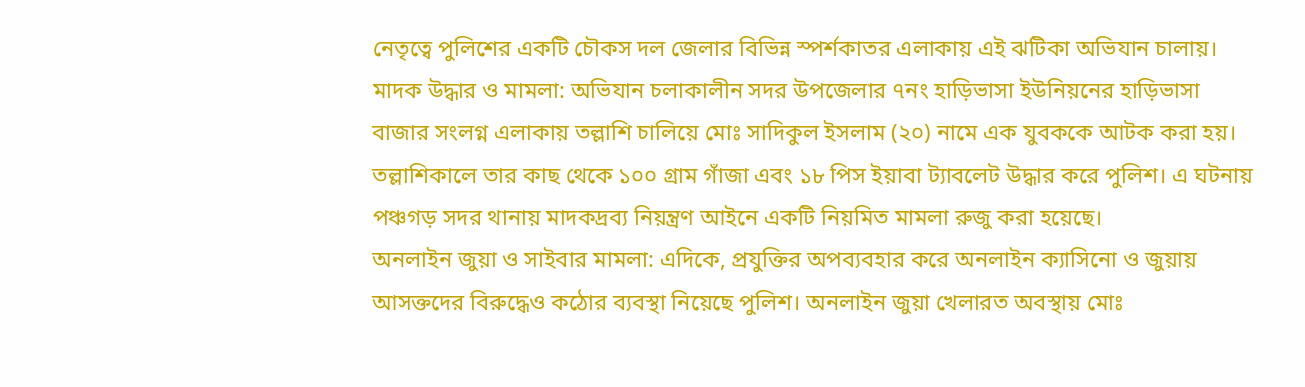নেতৃত্বে পুলিশের একটি চৌকস দল জেলার বিভিন্ন স্পর্শকাতর এলাকায় এই ঝটিকা অভিযান চালায়।
মাদক উদ্ধার ও মামলা: অভিযান চলাকালীন সদর উপজেলার ৭নং হাড়িভাসা ইউনিয়নের হাড়িভাসা বাজার সংলগ্ন এলাকায় তল্লাশি চালিয়ে মোঃ সাদিকুল ইসলাম (২০) নামে এক যুবককে আটক করা হয়। তল্লাশিকালে তার কাছ থেকে ১০০ গ্রাম গাঁজা এবং ১৮ পিস ইয়াবা ট্যাবলেট উদ্ধার করে পুলিশ। এ ঘটনায় পঞ্চগড় সদর থানায় মাদকদ্রব্য নিয়ন্ত্রণ আইনে একটি নিয়মিত মামলা রুজু করা হয়েছে।
অনলাইন জুয়া ও সাইবার মামলা: এদিকে, প্রযুক্তির অপব্যবহার করে অনলাইন ক্যাসিনো ও জুয়ায় আসক্তদের বিরুদ্ধেও কঠোর ব্যবস্থা নিয়েছে পুলিশ। অনলাইন জুয়া খেলারত অবস্থায় মোঃ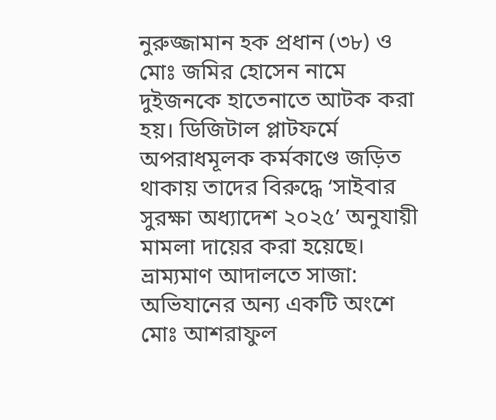নুরুজ্জামান হক প্রধান (৩৮) ও মোঃ জমির হোসেন নামে দুইজনকে হাতেনাতে আটক করা হয়। ডিজিটাল প্লাটফর্মে অপরাধমূলক কর্মকাণ্ডে জড়িত থাকায় তাদের বিরুদ্ধে ‘সাইবার সুরক্ষা অধ্যাদেশ ২০২৫’ অনুযায়ী মামলা দায়ের করা হয়েছে।
ভ্রাম্যমাণ আদালতে সাজা: অভিযানের অন্য একটি অংশে মোঃ আশরাফুল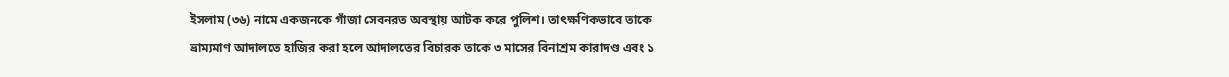ইসলাম (৩৬) নামে একজনকে গাঁজা সেবনরত অবস্থায় আটক করে পুলিশ। তাৎক্ষণিকভাবে তাকে ভ্রাম্যমাণ আদালতে হাজির করা হলে আদালতের বিচারক তাকে ৩ মাসের বিনাশ্রম কারাদণ্ড এবং ১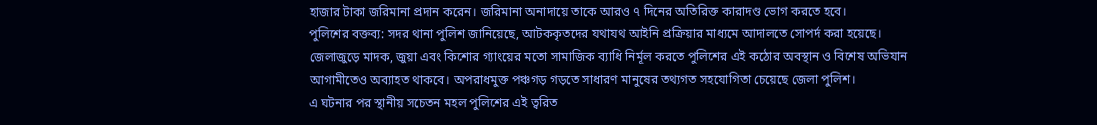হাজার টাকা জরিমানা প্রদান করেন। জরিমানা অনাদায়ে তাকে আরও ৭ দিনের অতিরিক্ত কারাদণ্ড ভোগ করতে হবে।
পুলিশের বক্তব্য: সদর থানা পুলিশ জানিয়েছে, আটককৃতদের যথাযথ আইনি প্রক্রিয়ার মাধ্যমে আদালতে সোপর্দ করা হয়েছে। জেলাজুড়ে মাদক, জুয়া এবং কিশোর গ্যাংয়ের মতো সামাজিক ব্যাধি নির্মূল করতে পুলিশের এই কঠোর অবস্থান ও বিশেষ অভিযান আগামীতেও অব্যাহত থাকবে। অপরাধমুক্ত পঞ্চগড় গড়তে সাধারণ মানুষের তথ্যগত সহযোগিতা চেয়েছে জেলা পুলিশ।
এ ঘটনার পর স্থানীয় সচেতন মহল পুলিশের এই ত্বরিত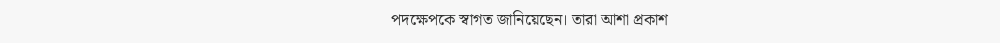পদক্ষেপকে স্বাগত জানিয়েছেন। তারা আশা প্রকাশ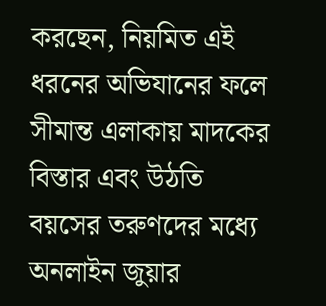করছেন, নিয়মিত এই ধরনের অভিযানের ফলে সীমান্ত এলাকায় মাদকের বিস্তার এবং উঠতি বয়সের তরুণদের মধ্যে অনলাইন জুয়ার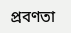প্রবণতা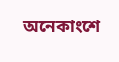অনেকাংশে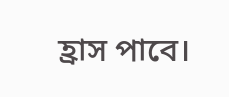হ্রাস পাবে।